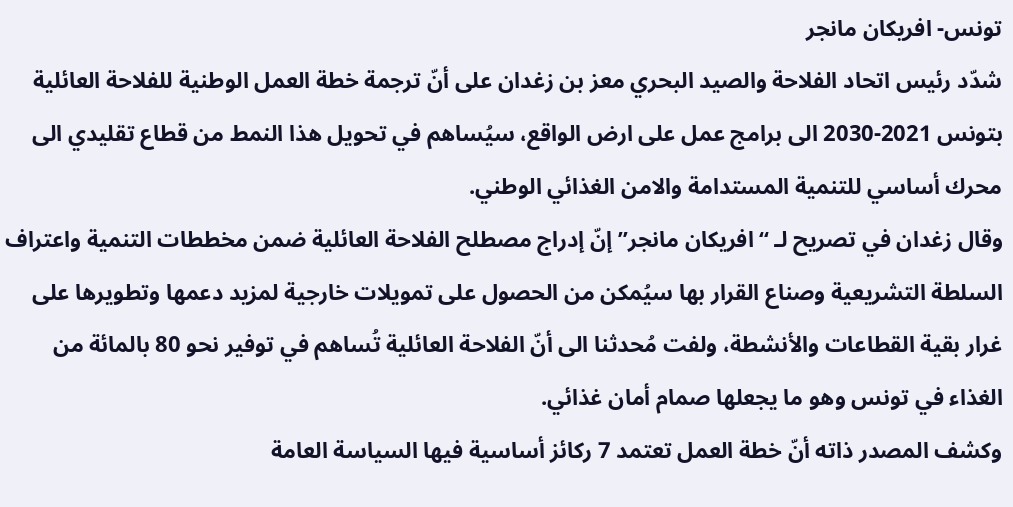تونس- افريكان مانجر
شدّد رئيس اتحاد الفلاحة والصيد البحري معز بن زغدان على أنّ ترجمة خطة العمل الوطنية للفلاحة العائلية بتونس 2021-2030 الى برامج عمل على ارض الواقع، سيُساهم في تحويل هذا النمط من قطاع تقليدي الى محرك أساسي للتنمية المستدامة والامن الغذائي الوطني.
وقال زغدان في تصريح لـ “افريكان مانجر” إنّ إدراج مصطلح الفلاحة العائلية ضمن مخططات التنمية واعتراف السلطة التشريعية وصناع القرار بها سيُمكن من الحصول على تمويلات خارجية لمزيد دعمها وتطويرها على غرار بقية القطاعات والأنشطة، ولفت مُحدثنا الى أنّ الفلاحة العائلية تُساهم في توفير نحو 80 بالمائة من الغذاء في تونس وهو ما يجعلها صمام أمان غذائي.
وكشف المصدر ذاته أنّ خطة العمل تعتمد 7 ركائز أساسية فيها السياسة العامة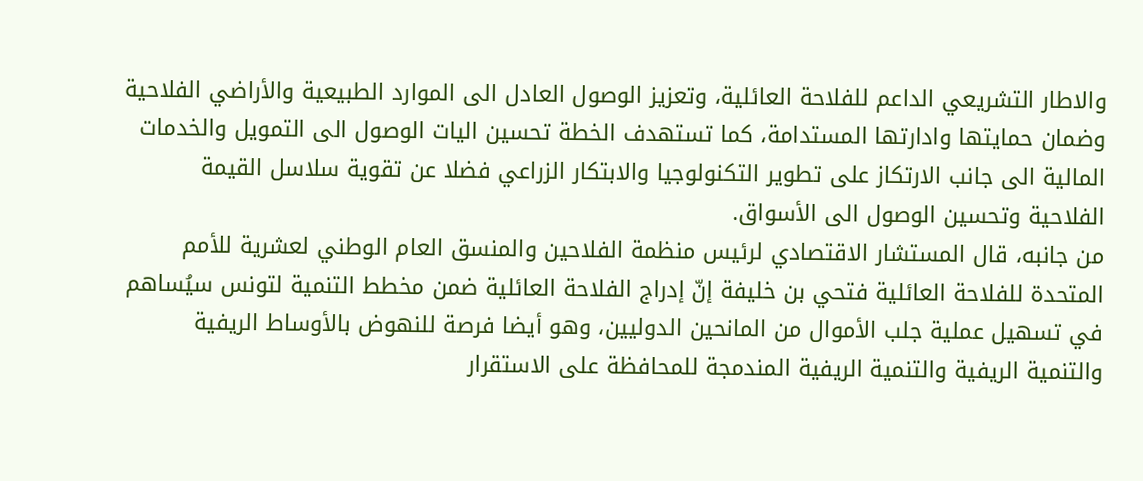والاطار التشريعي الداعم للفلاحة العائلية، وتعزيز الوصول العادل الى الموارد الطبيعية والأراضي الفلاحية وضمان حمايتها وادارتها المستدامة، كما تستهدف الخطة تحسين اليات الوصول الى التمويل والخدمات المالية الى جانب الارتكاز على تطوير التكنولوجيا والابتكار الزراعي فضلا عن تقوية سلاسل القيمة الفلاحية وتحسين الوصول الى الأسواق.
من جانبه، قال المستشار الاقتصادي لرئيس منظمة الفلاحين والمنسق العام الوطني لعشرية للأمم المتحدة للفلاحة العائلية فتحي بن خليفة إنّ إدراج الفلاحة العائلية ضمن مخطط التنمية لتونس سيُساهم في تسهيل عملية جلب الأموال من المانحين الدوليين، وهو أيضا فرصة للنهوض بالأوساط الريفية والتنمية الريفية والتنمية الريفية المندمجة للمحافظة على الاستقرار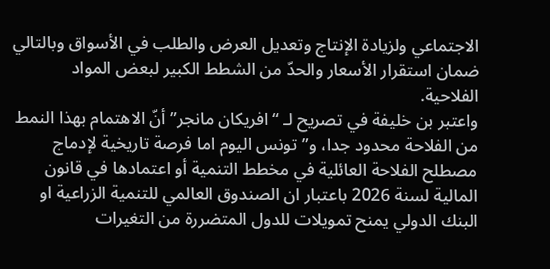الاجتماعي ولزيادة الإنتاج وتعديل العرض والطلب في الأسواق وبالتالي ضمان استقرار الأسعار والحدّ من الشطط الكبير لبعض المواد الفلاحية.
واعتبر بن خليفة في تصريح لـ “افريكان مانجر” أنّ الاهتمام بهذا النمط من الفلاحة محدود جدا، و”تونس اليوم اما فرصة تاريخية لإدماج مصطلح الفلاحة العائلية في مخطط التنمية أو اعتمادها في قانون المالية لسنة 2026 باعتبار ان الصندوق العالمي للتنمية الزراعية او البنك الدولي يمنح تمويلات للدول المتضررة من التغيرات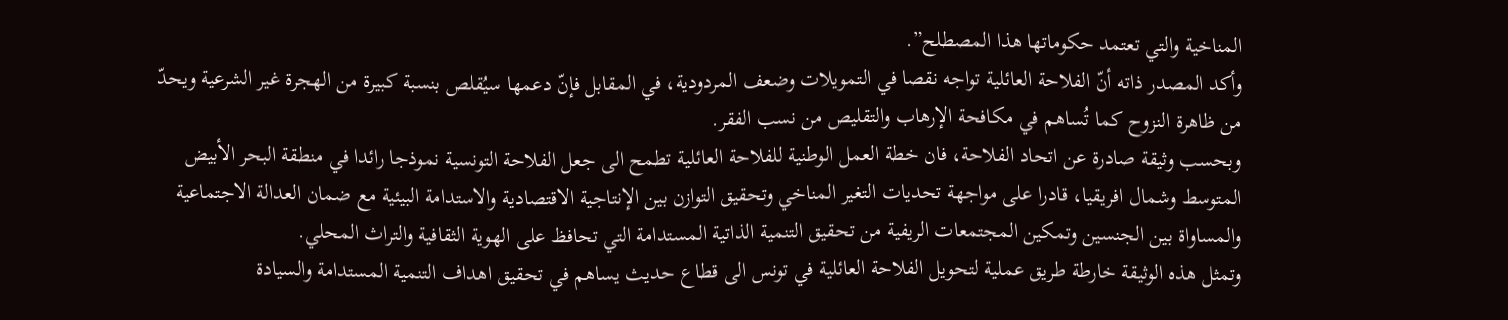المناخية والتي تعتمد حكوماتها هذا المصطلح”.
وأكد المصدر ذاته أنّ الفلاحة العائلية تواجه نقصا في التمويلات وضعف المردودية، في المقابل فإنّ دعمها سيُقلص بنسبة كبيرة من الهجرة غير الشرعية ويحدّ من ظاهرة النزوح كما تُساهم في مكافحة الإرهاب والتقليص من نسب الفقر.
وبحسب وثيقة صادرة عن اتحاد الفلاحة، فان خطة العمل الوطنية للفلاحة العائلية تطمح الى جعل الفلاحة التونسية نموذجا رائدا في منطقة البحر الأبيض المتوسط وشمال افريقيا، قادرا على مواجهة تحديات التغير المناخي وتحقيق التوازن بين الإنتاجية الاقتصادية والاستدامة البيئية مع ضمان العدالة الاجتماعية والمساواة بين الجنسين وتمكين المجتمعات الريفية من تحقيق التنمية الذاتية المستدامة التي تحافظ على الهوية الثقافية والتراث المحلي.
وتمثل هذه الوثيقة خارطة طريق عملية لتحويل الفلاحة العائلية في تونس الى قطاع حديث يساهم في تحقيق اهداف التنمية المستدامة والسيادة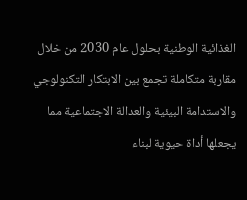الغذائية الوطنية بحلول عام 2030 من خلال مقاربة متكاملة تجمع بين الابتكار التكنولوجي والاستدامة البيئية والعدالة الاجتماعية مما يجعلها أداة حيوية لبناء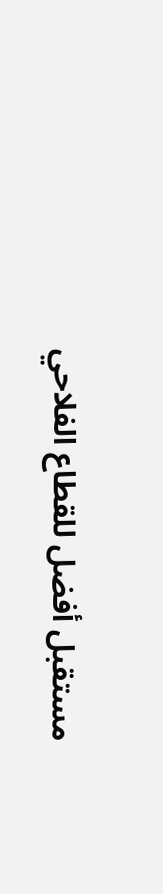مستقبل أفضل للقطاع الفلاحي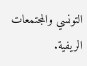التونسي والمجتمعات الريفية.